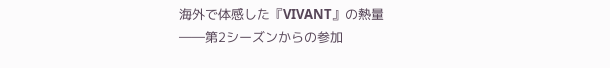海外で体感した『VIVANT』の熱量
――第2シーズンからの参加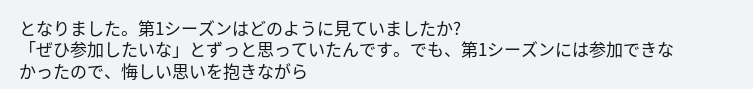となりました。第1シーズンはどのように見ていましたか?
「ぜひ参加したいな」とずっと思っていたんです。でも、第1シーズンには参加できなかったので、悔しい思いを抱きながら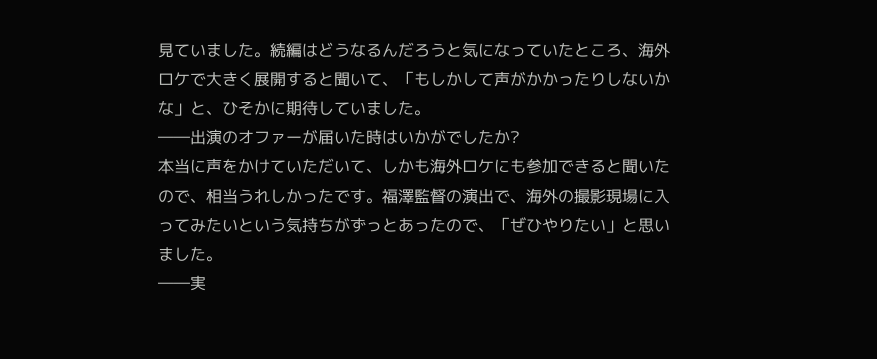見ていました。続編はどうなるんだろうと気になっていたところ、海外ロケで大きく展開すると聞いて、「もしかして声がかかったりしないかな」と、ひそかに期待していました。
――出演のオファーが届いた時はいかがでしたか?
本当に声をかけていただいて、しかも海外ロケにも参加できると聞いたので、相当うれしかったです。福澤監督の演出で、海外の撮影現場に入ってみたいという気持ちがずっとあったので、「ぜひやりたい」と思いました。
――実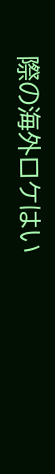際の海外ロケはい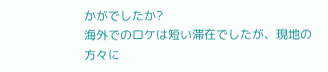かがでしたか?
海外でのロケは短い滞在でしたが、現地の方々に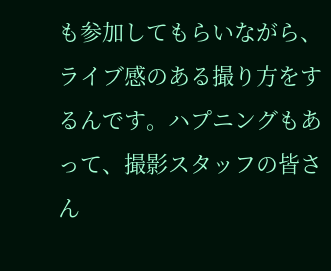も参加してもらいながら、ライブ感のある撮り方をするんです。ハプニングもあって、撮影スタッフの皆さん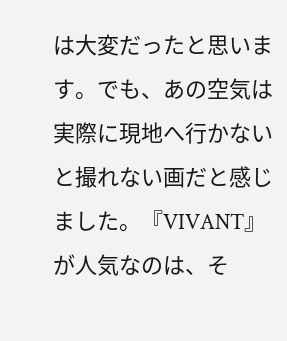は大変だったと思います。でも、あの空気は実際に現地へ行かないと撮れない画だと感じました。『VIVANT』が人気なのは、そ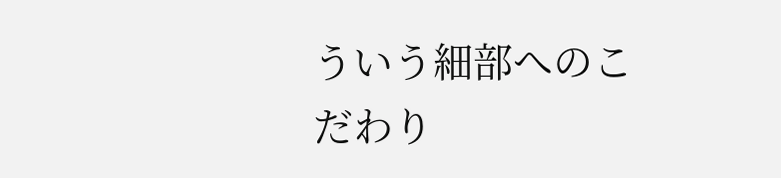ういう細部へのこだわり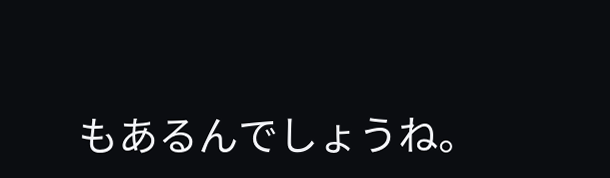もあるんでしょうね。